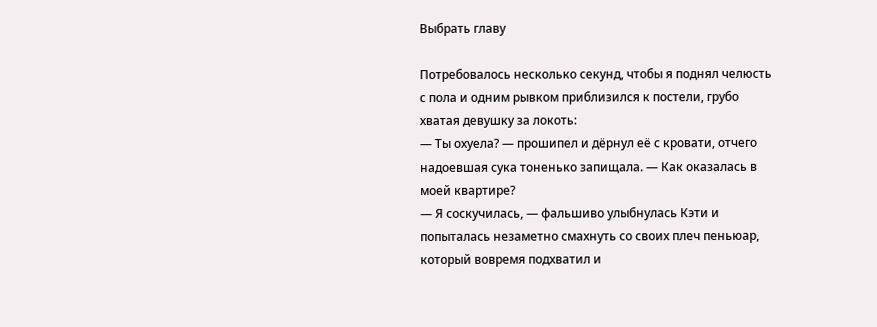Выбрать главу

Потребовалось несколько секунд, чтобы я поднял челюсть с пола и одним рывком приблизился к постели, грубо хватая девушку за локоть:
— Ты охуела? — прошипел и дёрнул её с кровати, отчего надоевшая сука тоненько запищала. — Как оказалась в моей квартире?
— Я соскучилась, — фальшиво улыбнулась Кэти и попыталась незаметно смахнуть со своих плеч пеньюар, который вовремя подхватил и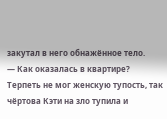закутал в него обнажённое тело.
— Как оказалась в квартире?
Терпеть не мог женскую тупость, так чёртова Кэти на зло тупила и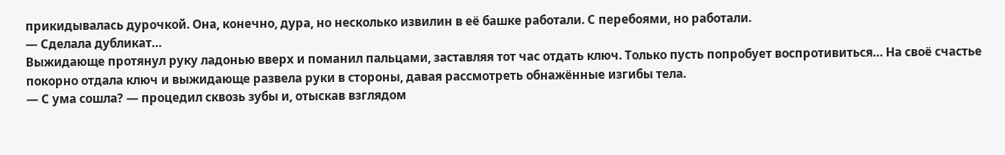прикидывалась дурочкой. Она, конечно, дура, но несколько извилин в её башке работали. С перебоями, но работали.
— Сделала дубликат…
Выжидающе протянул руку ладонью вверх и поманил пальцами, заставляя тот час отдать ключ. Только пусть попробует воспротивиться… На своё счастье покорно отдала ключ и выжидающе развела руки в стороны, давая рассмотреть обнажённые изгибы тела.
— С ума сошла? — процедил сквозь зубы и, отыскав взглядом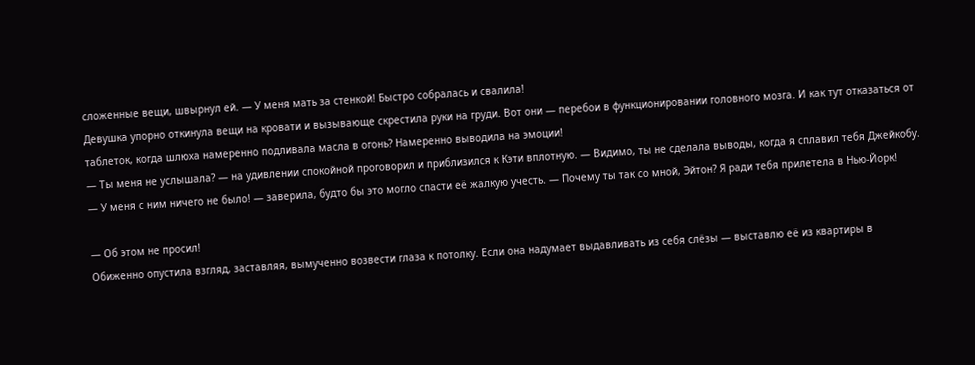сложенные вещи, швырнул ей. — У меня мать за стенкой! Быстро собралась и свалила!
Девушка упорно откинула вещи на кровати и вызывающе скрестила руки на груди. Вот они — перебои в функционировании головного мозга. И как тут отказаться от таблеток, когда шлюха намеренно подливала масла в огонь? Намеренно выводила на эмоции!
— Ты меня не услышала? — на удивлении спокойной проговорил и приблизился к Кэти вплотную. — Видимо, ты не сделала выводы, когда я сплавил тебя Джейкобу.
— У меня с ним ничего не было! — заверила, будто бы это могло спасти её жалкую учесть. — Почему ты так со мной, Эйтон? Я ради тебя прилетела в Нью-Йорк!

— Об этом не просил!
Обиженно опустила взгляд, заставляя, вымученно возвести глаза к потолку. Если она надумает выдавливать из себя слёзы — выставлю её из квартиры в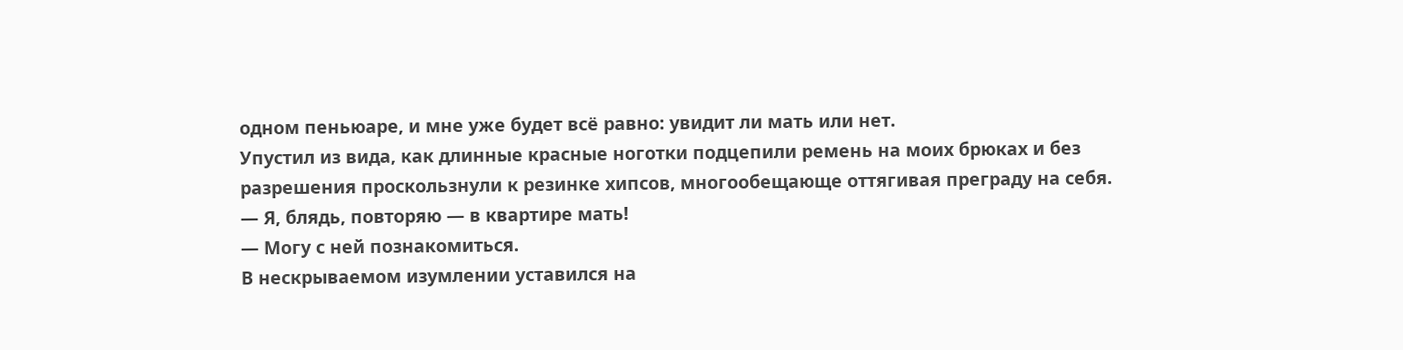одном пеньюаре, и мне уже будет всё равно: увидит ли мать или нет.
Упустил из вида, как длинные красные ноготки подцепили ремень на моих брюках и без разрешения проскользнули к резинке хипсов, многообещающе оттягивая преграду на себя.
— Я, блядь, повторяю — в квартире мать!
— Могу с ней познакомиться.
В нескрываемом изумлении уставился на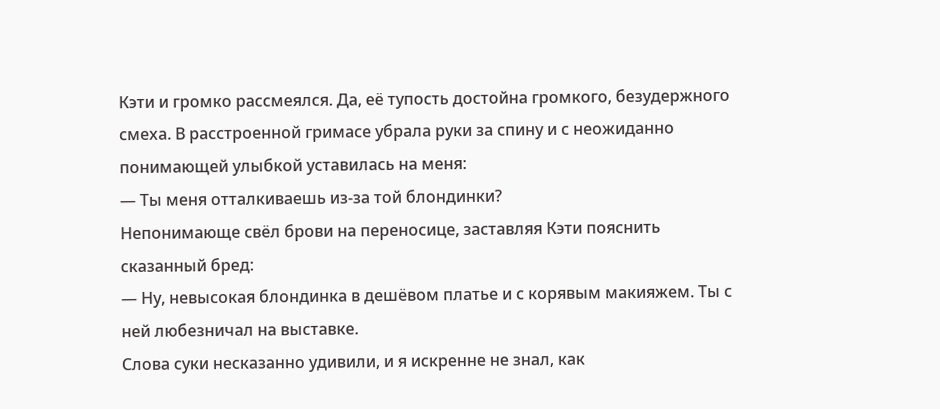Кэти и громко рассмеялся. Да, её тупость достойна громкого, безудержного смеха. В расстроенной гримасе убрала руки за спину и с неожиданно понимающей улыбкой уставилась на меня:
— Ты меня отталкиваешь из-за той блондинки?
Непонимающе свёл брови на переносице, заставляя Кэти пояснить сказанный бред:
— Ну, невысокая блондинка в дешёвом платье и с корявым макияжем. Ты с ней любезничал на выставке.
Слова суки несказанно удивили, и я искренне не знал, как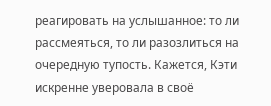реагировать на услышанное: то ли рассмеяться, то ли разозлиться на очередную тупость. Кажется, Кэти искренне уверовала в своё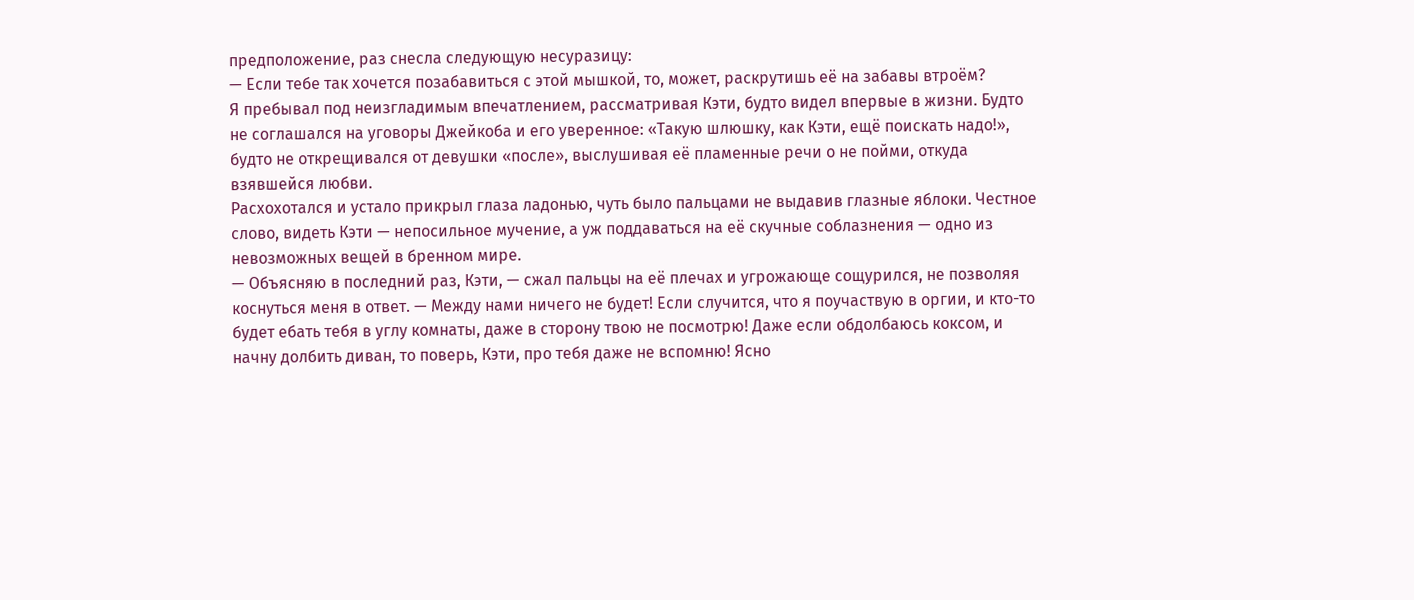предположение, раз снесла следующую несуразицу:
— Если тебе так хочется позабавиться с этой мышкой, то, может, раскрутишь её на забавы втроём?
Я пребывал под неизгладимым впечатлением, рассматривая Кэти, будто видел впервые в жизни. Будто не соглашался на уговоры Джейкоба и его уверенное: «Такую шлюшку, как Кэти, ещё поискать надо!», будто не открещивался от девушки «после», выслушивая её пламенные речи о не пойми, откуда взявшейся любви.
Расхохотался и устало прикрыл глаза ладонью, чуть было пальцами не выдавив глазные яблоки. Честное слово, видеть Кэти — непосильное мучение, а уж поддаваться на её скучные соблазнения — одно из невозможных вещей в бренном мире.
— Объясняю в последний раз, Кэти, — сжал пальцы на её плечах и угрожающе сощурился, не позволяя коснуться меня в ответ. — Между нами ничего не будет! Если случится, что я поучаствую в оргии, и кто-то будет ебать тебя в углу комнаты, даже в сторону твою не посмотрю! Даже если обдолбаюсь коксом, и начну долбить диван, то поверь, Кэти, про тебя даже не вспомню! Ясно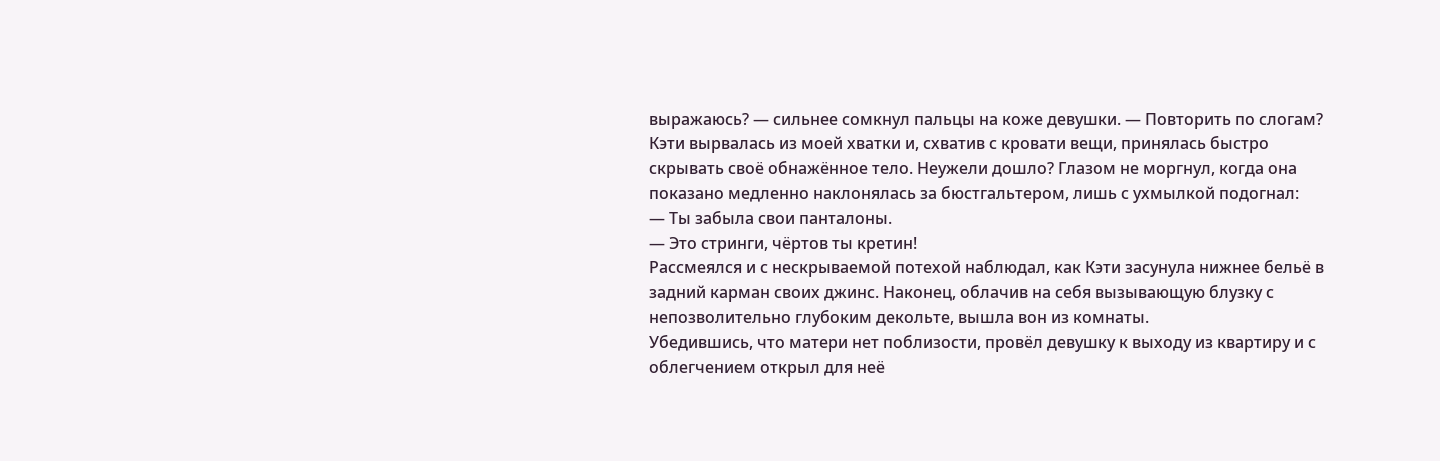выражаюсь? — сильнее сомкнул пальцы на коже девушки. — Повторить по слогам?
Кэти вырвалась из моей хватки и, схватив с кровати вещи, принялась быстро скрывать своё обнажённое тело. Неужели дошло? Глазом не моргнул, когда она показано медленно наклонялась за бюстгальтером, лишь с ухмылкой подогнал:
— Ты забыла свои панталоны.
— Это стринги, чёртов ты кретин!
Рассмеялся и с нескрываемой потехой наблюдал, как Кэти засунула нижнее бельё в задний карман своих джинс. Наконец, облачив на себя вызывающую блузку с непозволительно глубоким декольте, вышла вон из комнаты.
Убедившись, что матери нет поблизости, провёл девушку к выходу из квартиру и с облегчением открыл для неё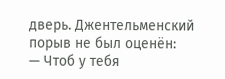дверь. Джентельменский порыв не был оценён:
— Чтоб у тебя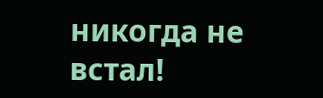никогда не встал!